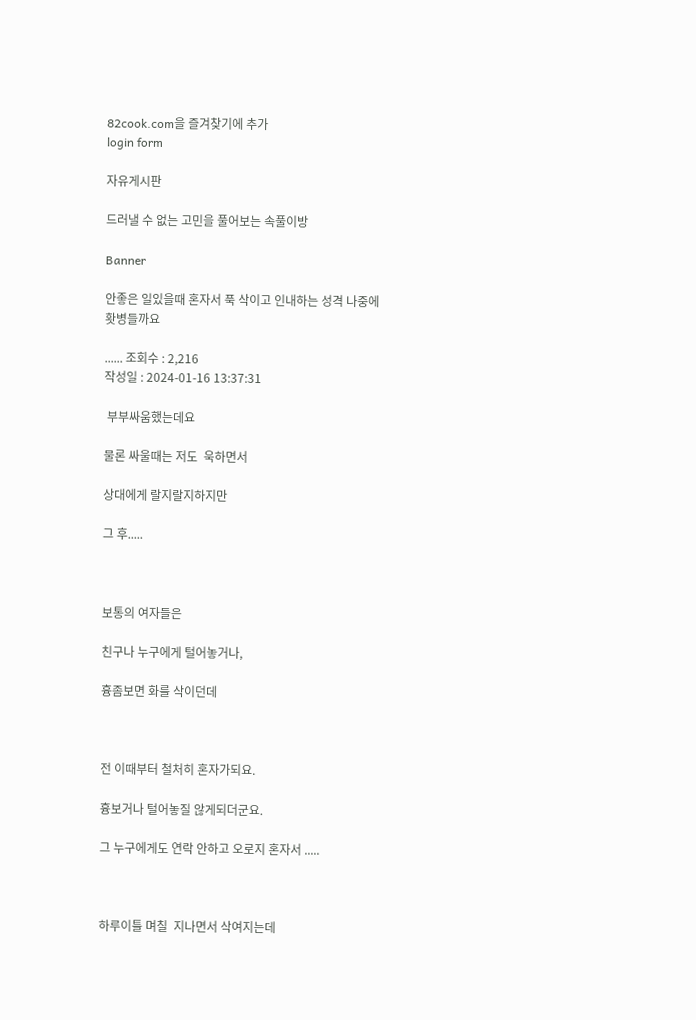82cook.com을 즐겨찾기에 추가
login form

자유게시판

드러낼 수 없는 고민을 풀어보는 속풀이방

Banner

안좋은 일있을때 혼자서 푹 삭이고 인내하는 성격 나중에 홧병들까요

...... 조회수 : 2,216
작성일 : 2024-01-16 13:37:31

 부부싸움했는데요

물론 싸울때는 저도  욱하면서

상대에게 랄지랄지하지만

그 후.....



보통의 여자들은

친구나 누구에게 털어놓거나,

흉좀보면 화를 삭이던데



전 이때부터 철처히 혼자가되요.

흉보거나 털어놓질 않게되더군요.

그 누구에게도 연락 안하고 오로지 혼자서 .....



하루이틀 며칠  지나면서 삭여지는데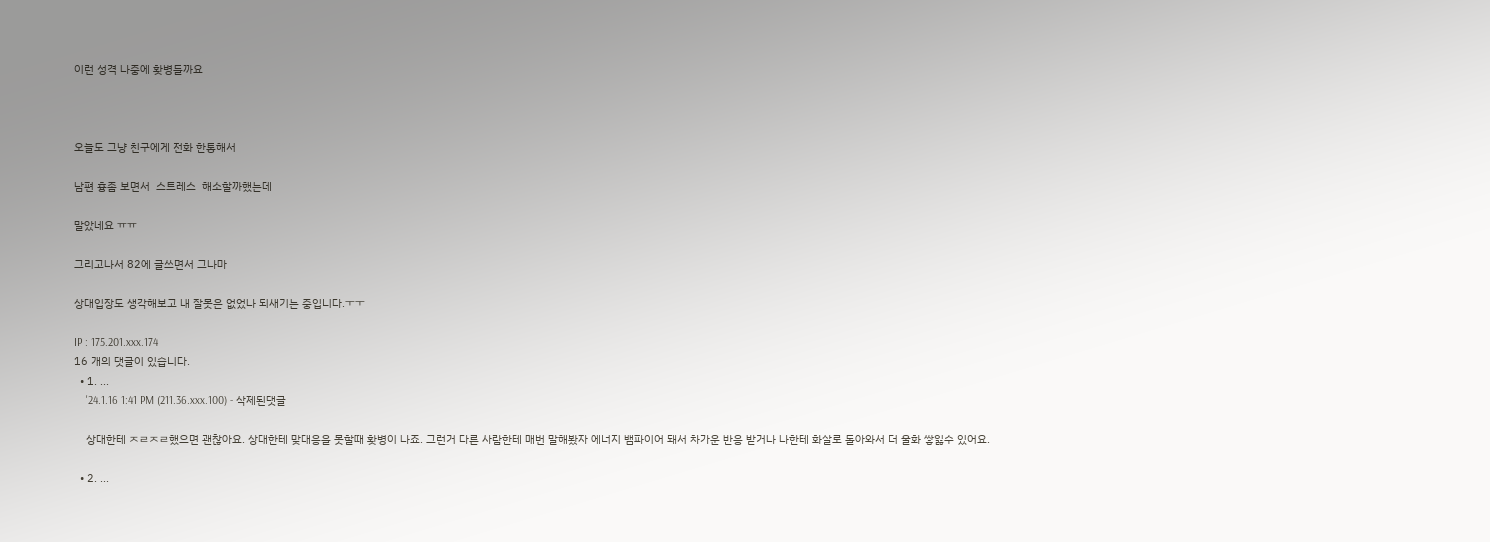이런 성격 나중에 홧병들까요



오늘도 그냥 친구에게 전화 한통해서

남편 흉좀 보면서  스트레스  해소할까했는데

말았네요 ㅠㅠ

그리고나서 82에 글쓰면서 그나마

상대입장도 생각해보고 내 잘못은 없었나 되새기는 중입니다.ㅜㅜ

IP : 175.201.xxx.174
16 개의 댓글이 있습니다.
  • 1. ...
    '24.1.16 1:41 PM (211.36.xxx.100) - 삭제된댓글

    상대한테 ㅈㄹㅈㄹ했으면 괜찮아요. 상대한테 맞대응을 못할때 홧병이 나죠. 그런거 다른 사람한테 매번 말해봤자 에너지 뱀파이어 돼서 차가운 반응 받거나 나한테 화살로 돌아와서 더 울화 쌓잃수 있어요.

  • 2. ...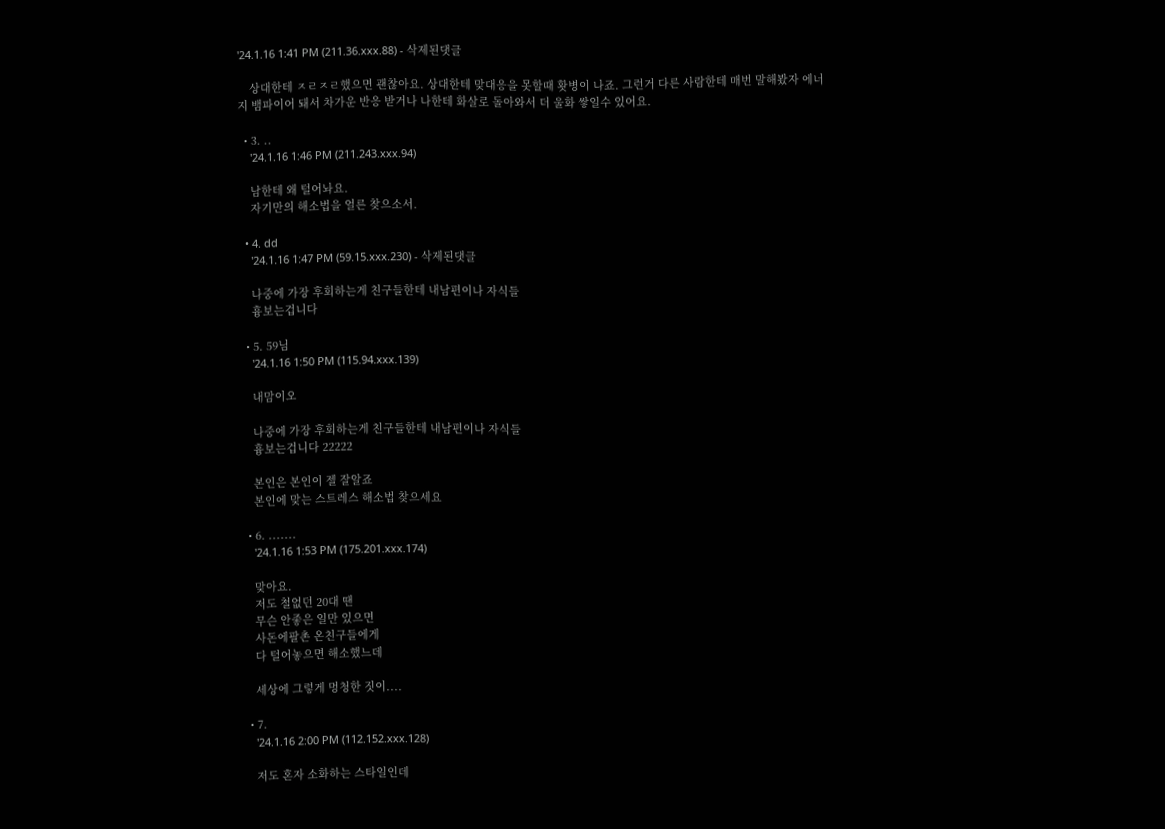'24.1.16 1:41 PM (211.36.xxx.88) - 삭제된댓글

    상대한테 ㅈㄹㅈㄹ했으면 괜찮아요. 상대한테 맞대응을 못할때 홧병이 나죠. 그런거 다른 사람한테 매번 말해봤자 에너지 뱀파이어 돼서 차가운 반응 받거나 나한테 화살로 돌아와서 더 울화 쌓일수 있어요.

  • 3. ..
    '24.1.16 1:46 PM (211.243.xxx.94)

    남한테 왜 털어놔요.
    자기만의 해소법을 얼른 찾으소서.

  • 4. dd
    '24.1.16 1:47 PM (59.15.xxx.230) - 삭제된댓글

    나중에 가장 후회하는게 친구들한테 내남편이나 자식들
    흉보는겁니다

  • 5. 59님
    '24.1.16 1:50 PM (115.94.xxx.139)

    내맘이오

    나중에 가장 후회하는게 친구들한테 내남편이나 자식들
    흉보는겁니다 22222

    본인은 본인이 젤 잘알죠
    본인에 맞는 스트레스 해소법 찾으세요

  • 6. .......
    '24.1.16 1:53 PM (175.201.xxx.174)

    맞아요.
    저도 철없던 20대 땐
    무슨 안좋은 일만 있으면
    사돈에팔촌 온친구들에게
    다 털어놓으면 해소했느데

    세상에 그렇게 멍청한 짓이....

  • 7.
    '24.1.16 2:00 PM (112.152.xxx.128)

    저도 혼자 소화하는 스타일인데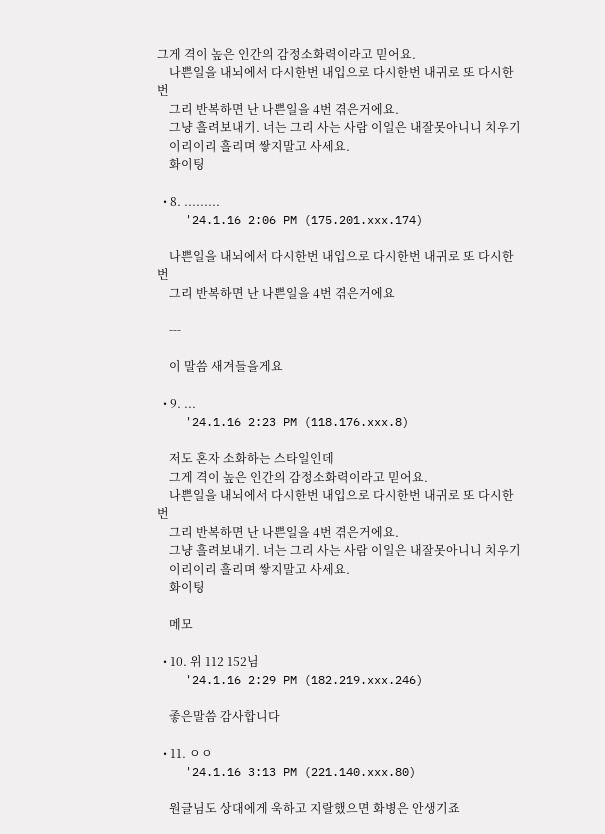그게 격이 높은 인간의 감정소화력이라고 믿어요.
    나쁜일을 내뇌에서 다시한번 내입으로 다시한번 내귀로 또 다시한번
    그리 반복하면 난 나쁜일을 4번 겪은거에요.
    그냥 흘려보내기. 너는 그리 사는 사람 이일은 내잘못아니니 치우기
    이리이리 흘리며 쌓지말고 사세요.
    화이팅

  • 8. .........
    '24.1.16 2:06 PM (175.201.xxx.174)

    나쁜일을 내뇌에서 다시한번 내입으로 다시한번 내귀로 또 다시한번
    그리 반복하면 난 나쁜일을 4번 겪은거에요

    ---

    이 말씀 새겨들을게요

  • 9. ...
    '24.1.16 2:23 PM (118.176.xxx.8)

    저도 혼자 소화하는 스타일인데
    그게 격이 높은 인간의 감정소화력이라고 믿어요.
    나쁜일을 내뇌에서 다시한번 내입으로 다시한번 내귀로 또 다시한번
    그리 반복하면 난 나쁜일을 4번 겪은거에요.
    그냥 흘려보내기. 너는 그리 사는 사람 이일은 내잘못아니니 치우기
    이리이리 흘리며 쌓지말고 사세요.
    화이팅

    메모

  • 10. 위 112 152님
    '24.1.16 2:29 PM (182.219.xxx.246)

    좋은말씀 감사합니다

  • 11. ㅇㅇ
    '24.1.16 3:13 PM (221.140.xxx.80)

    원글님도 상대에게 욱하고 지랄했으면 화병은 안생기죠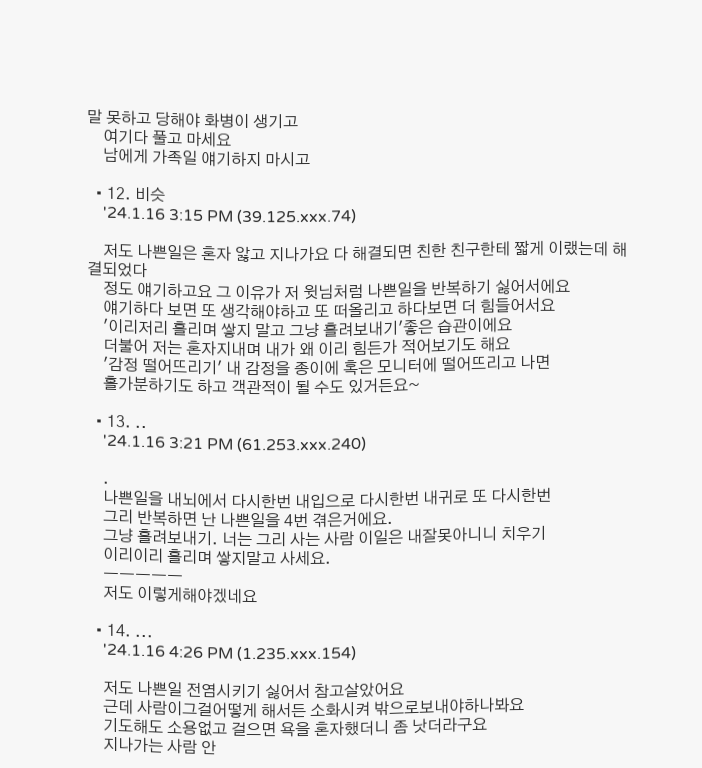말 못하고 당해야 화병이 생기고
    여기다 풀고 마세요
    남에게 가족일 얘기하지 마시고

  • 12. 비슷
    '24.1.16 3:15 PM (39.125.xxx.74)

    저도 나쁜일은 혼자 앓고 지나가요 다 해결되면 친한 친구한테 짧게 이랬는데 해결되었다
    정도 얘기하고요 그 이유가 저 윗님처럼 나쁜일을 반복하기 싫어서에요
    얘기하다 보면 또 생각해야하고 또 떠올리고 하다보면 더 힘들어서요
    '이리저리 흘리며 쌓지 말고 그냥 흘려보내기'좋은 습관이에요
    더불어 저는 혼자지내며 내가 왜 이리 힘든가 적어보기도 해요
    '감정 떨어뜨리기' 내 감정을 종이에 혹은 모니터에 떨어뜨리고 나면
    홀가분하기도 하고 객관적이 될 수도 있거든요~

  • 13. ..
    '24.1.16 3:21 PM (61.253.xxx.240)

    .
    나쁜일을 내뇌에서 다시한번 내입으로 다시한번 내귀로 또 다시한번
    그리 반복하면 난 나쁜일을 4번 겪은거에요.
    그냥 흘려보내기. 너는 그리 사는 사람 이일은 내잘못아니니 치우기
    이리이리 흘리며 쌓지말고 사세요.
    ㅡㅡㅡㅡㅡ
    저도 이렇게해야겠네요

  • 14. ...
    '24.1.16 4:26 PM (1.235.xxx.154)

    저도 나쁜일 전염시키기 싫어서 참고살았어요
    근데 사람이그걸어떻게 해서든 소화시켜 밖으로보내야하나봐요
    기도해도 소용없고 걸으면 욕을 혼자했더니 좀 낫더라구요
    지나가는 사람 안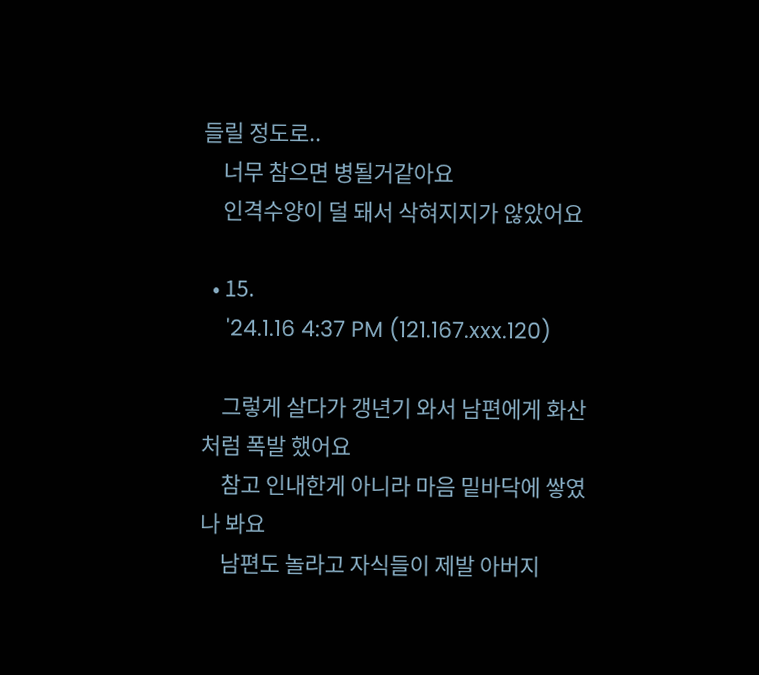들릴 정도로..
    너무 참으면 병될거같아요
    인격수양이 덜 돼서 삭혀지지가 않았어요

  • 15.
    '24.1.16 4:37 PM (121.167.xxx.120)

    그렇게 살다가 갱년기 와서 남편에게 화산처럼 폭발 했어요
    참고 인내한게 아니라 마음 밑바닥에 쌓였나 봐요
    남편도 놀라고 자식들이 제발 아버지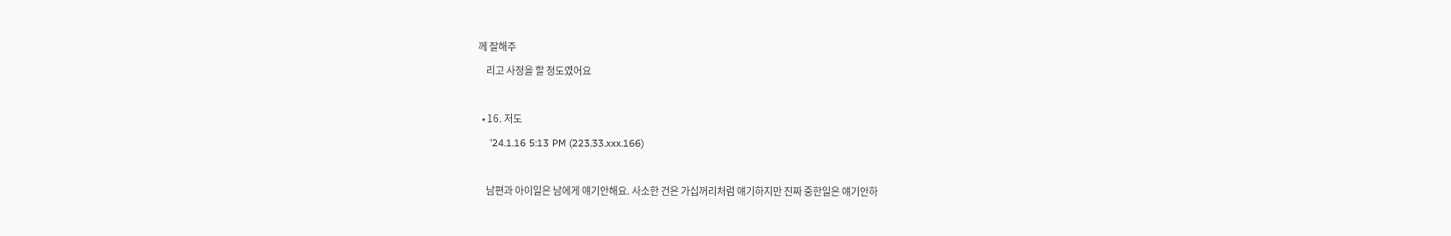께 잘해주
    리고 사정을 할 정도였어요

  • 16. 저도
    '24.1.16 5:13 PM (223.33.xxx.166)

    남편과 아이일은 남에게 얘기안해요. 사소한 건은 가십꺼리처럼 얘기하지만 진짜 중한일은 얘기안하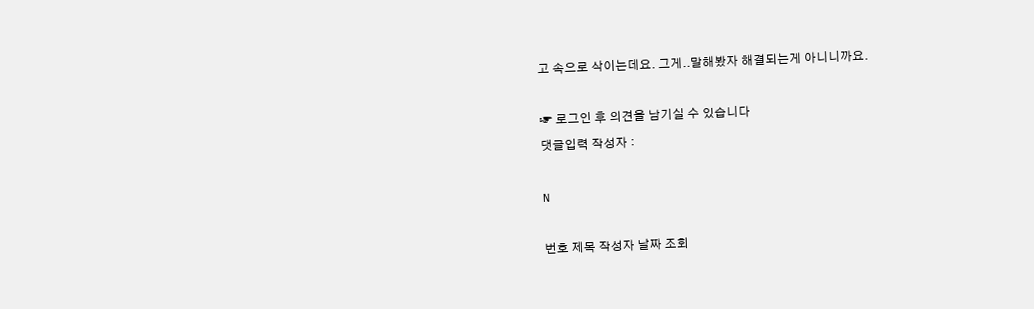고 속으로 삭이는데요. 그게..말해봤자 해결되는게 아니니까요.

☞ 로그인 후 의견을 남기실 수 있습니다
댓글입력 작성자 :

N

번호 제목 작성자 날짜 조회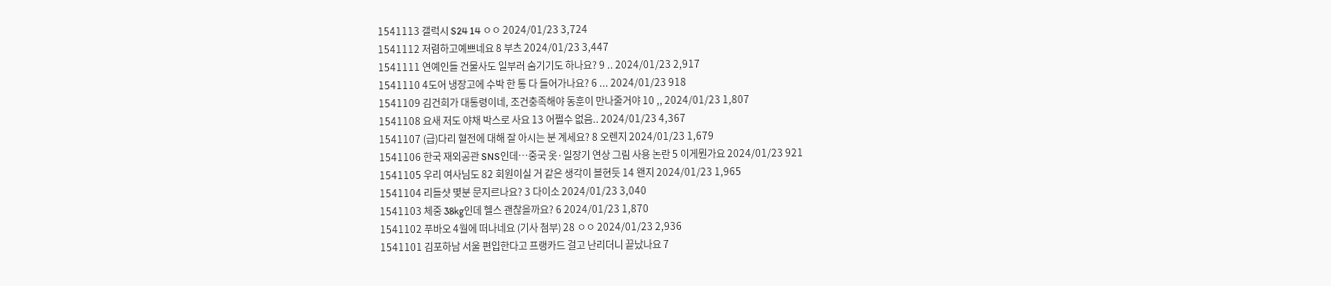1541113 갤럭시 S24 14 ㅇㅇ 2024/01/23 3,724
1541112 저렴하고예쁘네요 8 부츠 2024/01/23 3,447
1541111 연예인들 건물사도 일부러 숨기기도 하나요? 9 .. 2024/01/23 2,917
1541110 4도어 냉장고에 수박 한 통 다 들어가나요? 6 ... 2024/01/23 918
1541109 김건희가 대통령이네, 조건충족해야 동훈이 만나줄거야 10 ,, 2024/01/23 1,807
1541108 요새 저도 야채 박스로 사요 13 어쩔수 없음.. 2024/01/23 4,367
1541107 (급)다리 혈전에 대해 잘 아시는 분 계세요? 8 오렌지 2024/01/23 1,679
1541106 한국 재외공관 SNS인데…중국 옷·일장기 연상 그림 사용 논란 5 이게뭔가요 2024/01/23 921
1541105 우리 여사님도 82 회원이실 거 같은 생각이 블현듯 14 왠지 2024/01/23 1,965
1541104 리들샷 몇분 문지르나요? 3 다이소 2024/01/23 3,040
1541103 체중 38kg인데 헬스 괜찮을까요? 6 2024/01/23 1,870
1541102 푸바오 4월에 떠나네요 (기사 첨부) 28 ㅇㅇ 2024/01/23 2,936
1541101 김포하남 서울 편입한다고 프랭카드 걸고 난리더니 끝났나요 7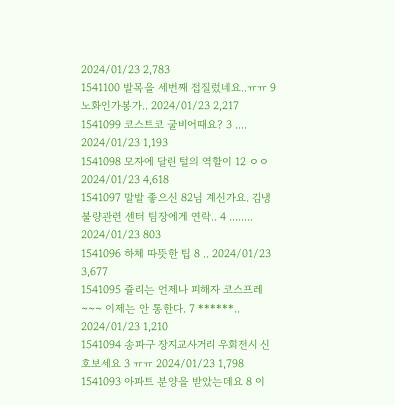2024/01/23 2,783
1541100 발목을 세번째 접질렀네요..ㅠㅠ 9 노화인가봉가.. 2024/01/23 2,217
1541099 코스트코 굴비어때요? 3 .... 2024/01/23 1,193
1541098 모자에 달린 털의 역할이 12 ㅇㅇ 2024/01/23 4,618
1541097 말발 좋으신 82님 계신가요. 김냉 불량관련 센터 팀장에게 연락.. 4 ........ 2024/01/23 803
1541096 하체 따뜻한 팁 8 .. 2024/01/23 3,677
1541095 쥴리는 언제나 피해자 코스프레~~~ 이제는 안 통한다. 7 ******.. 2024/01/23 1,210
1541094 송파구 장지교사거리 우회전시 신호보세요 3 ㅠㅠ 2024/01/23 1,798
1541093 아파트 분양을 받았는데요 8 이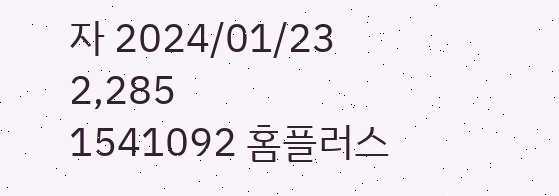자 2024/01/23 2,285
1541092 홈플러스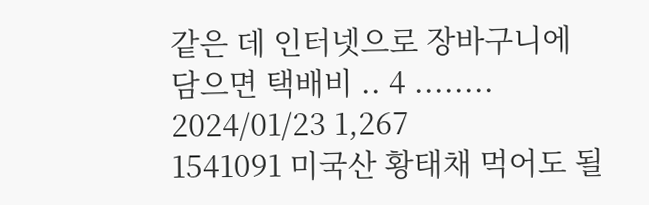같은 데 인터넷으로 장바구니에 담으면 택배비 .. 4 ........ 2024/01/23 1,267
1541091 미국산 황태채 먹어도 될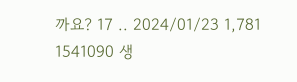까요? 17 .. 2024/01/23 1,781
1541090 생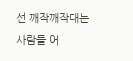선 깨작깨작대는 사람들 어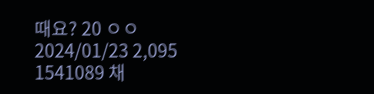때요? 20 ㅇㅇ 2024/01/23 2,095
1541089 채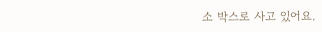소 박스로 사고 있어요.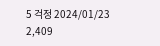5 걱정 2024/01/23 2,409